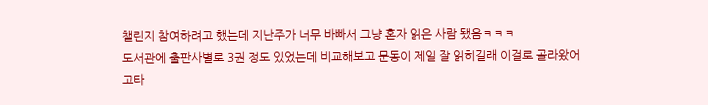챌린지 참여하려고 했는데 지난주가 너무 바빠서 그냥 혼자 읽은 사람 됐음ㅋㅋㅋ
도서관에 출판사별로 3권 정도 있었는데 비교해보고 문동이 제일 잘 읽히길래 이걸로 골라왔어
고타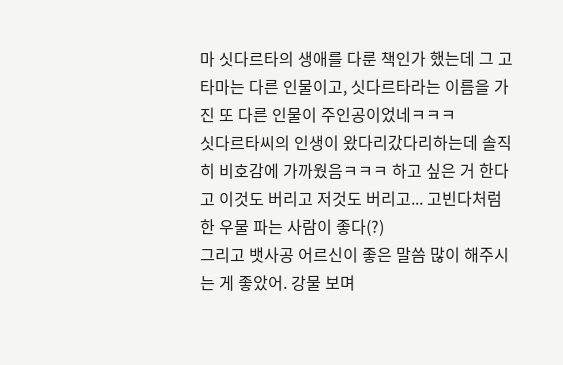마 싯다르타의 생애를 다룬 책인가 했는데 그 고타마는 다른 인물이고, 싯다르타라는 이름을 가진 또 다른 인물이 주인공이었네ㅋㅋㅋ
싯다르타씨의 인생이 왔다리갔다리하는데 솔직히 비호감에 가까웠음ㅋㅋㅋ 하고 싶은 거 한다고 이것도 버리고 저것도 버리고... 고빈다처럼 한 우물 파는 사람이 좋다(?)
그리고 뱃사공 어르신이 좋은 말씀 많이 해주시는 게 좋았어. 강물 보며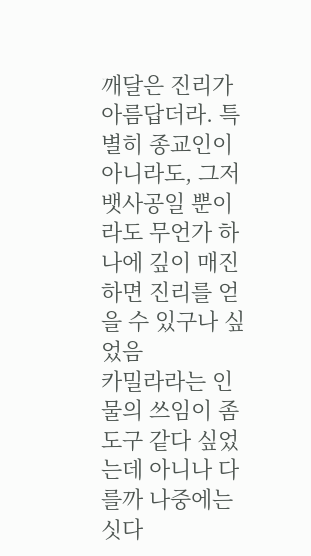깨달은 진리가 아름답더라. 특별히 종교인이 아니라도, 그저 뱃사공일 뿐이라도 무언가 하나에 깊이 매진하면 진리를 얻을 수 있구나 싶었음
카밀라라는 인물의 쓰임이 좀 도구 같다 싶었는데 아니나 다를까 나중에는 싯다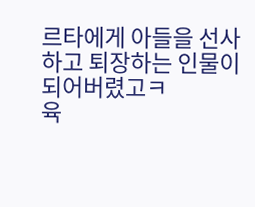르타에게 아들을 선사하고 퇴장하는 인물이 되어버렸고ㅋ
육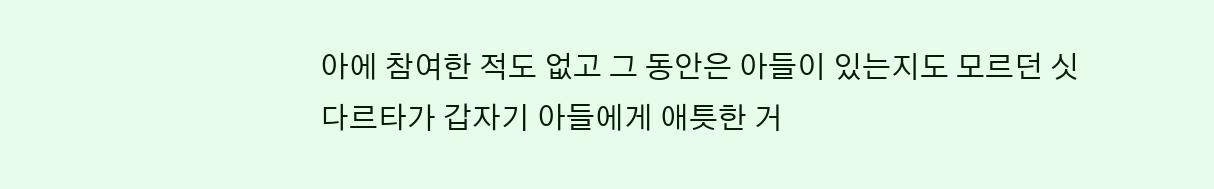아에 참여한 적도 없고 그 동안은 아들이 있는지도 모르던 싯다르타가 갑자기 아들에게 애틋한 거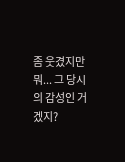좀 웃겼지만 뭐... 그 당시의 감성인 거겠지?